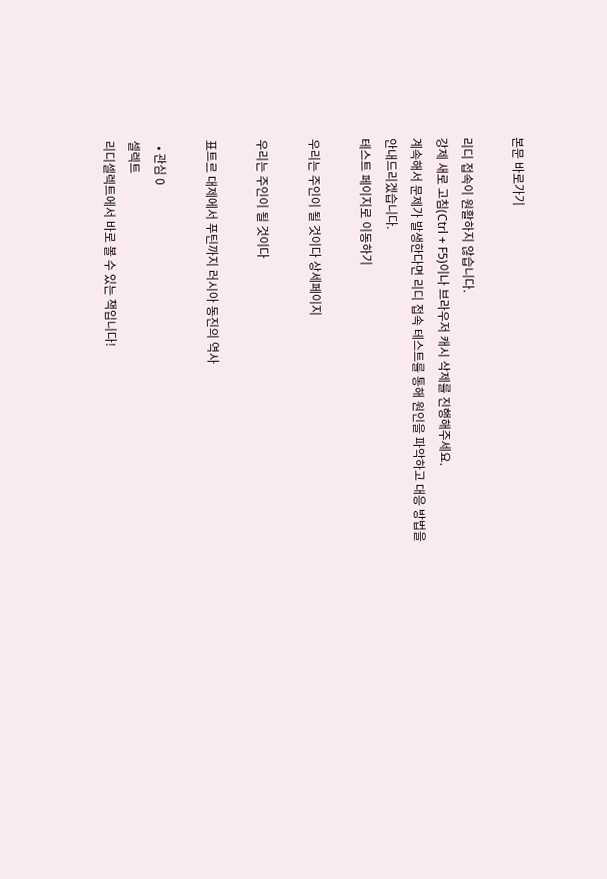본문 바로가기

리디 접속이 원활하지 않습니다.
강제 새로 고침(Ctrl + F5)이나 브라우저 캐시 삭제를 진행해주세요.
계속해서 문제가 발생한다면 리디 접속 테스트를 통해 원인을 파악하고 대응 방법을 안내드리겠습니다.
테스트 페이지로 이동하기

우리는 주인이 될 것이다 상세페이지

우리는 주인이 될 것이다

표트르 대제에서 푸틴까지 러시아 동진의 역사

  • 관심 0
셀렉트
리디셀렉트에서 바로 볼 수 있는 책입니다!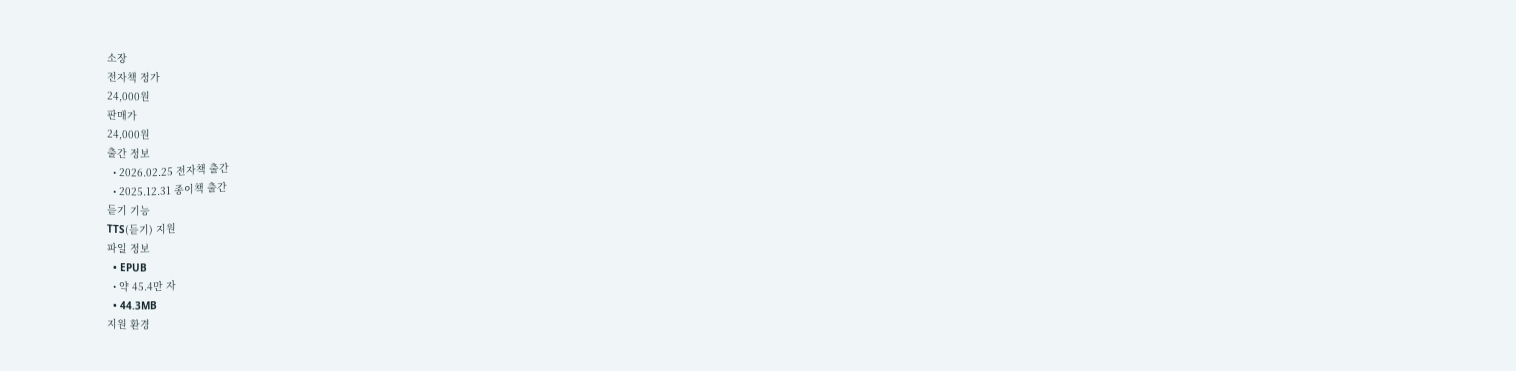소장
전자책 정가
24,000원
판매가
24,000원
출간 정보
  • 2026.02.25 전자책 출간
  • 2025.12.31 종이책 출간
듣기 기능
TTS(듣기) 지원
파일 정보
  • EPUB
  • 약 45.4만 자
  • 44.3MB
지원 환경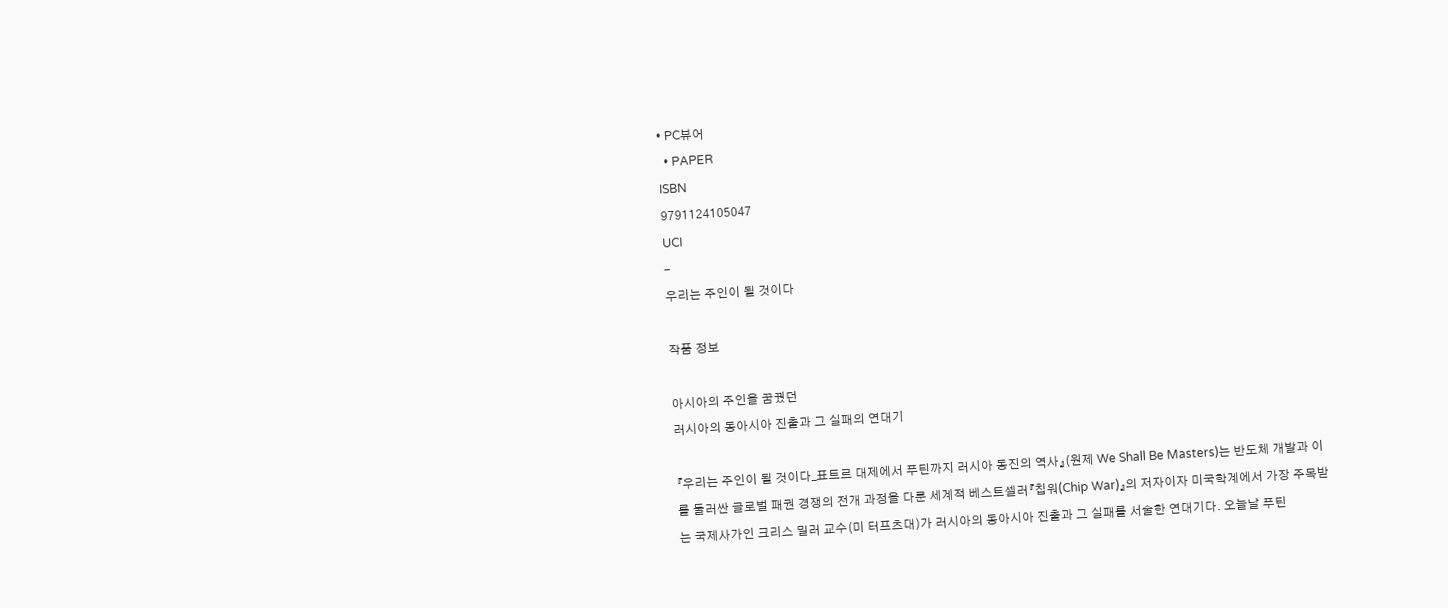• PC뷰어
  • PAPER
ISBN
9791124105047
UCI
-
우리는 주인이 될 것이다

작품 정보

아시아의 주인을 꿈꿨던
러시아의 동아시아 진출과 그 실패의 연대기

『우리는 주인이 될 것이다_표트르 대제에서 푸틴까지 러시아 동진의 역사』(원제 We Shall Be Masters)는 반도체 개발과 이를 둘러싼 글로벌 패권 경쟁의 전개 과정을 다룬 세계적 베스트셀러『칩워(Chip War)』의 저자이자 미국학계에서 가장 주목받는 국제사가인 크리스 밀러 교수(미 터프츠대)가 러시아의 동아시아 진출과 그 실패를 서술한 연대기다. 오늘날 푸틴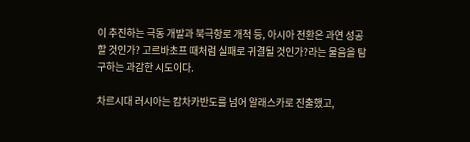이 추진하는 극동 개발과 북극항로 개척 등, 아시아 전환은 과연 성공할 것인가? 고르바초프 때처럼 실패로 귀결될 것인가?라는 물음을 탐구하는 과감한 시도이다.

차르시대 러시아는 캄차카반도를 넘어 알래스카로 진출했고,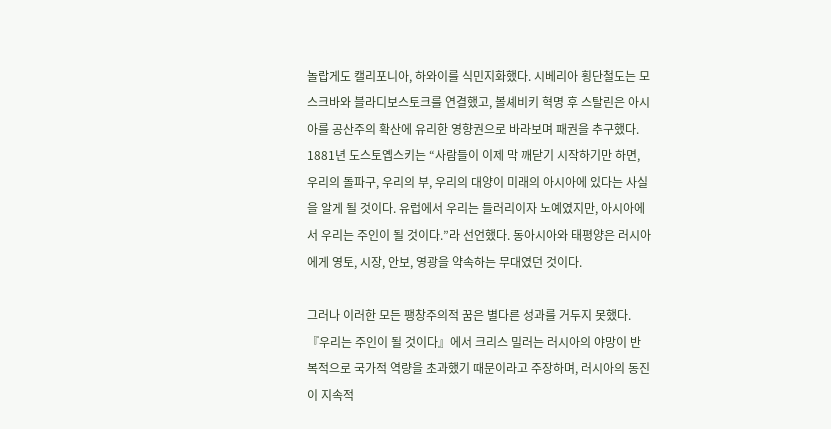놀랍게도 캘리포니아, 하와이를 식민지화했다. 시베리아 횡단철도는 모스크바와 블라디보스토크를 연결했고, 볼셰비키 혁명 후 스탈린은 아시아를 공산주의 확산에 유리한 영향권으로 바라보며 패권을 추구했다. 1881년 도스토옙스키는 “사람들이 이제 막 깨닫기 시작하기만 하면, 우리의 돌파구, 우리의 부, 우리의 대양이 미래의 아시아에 있다는 사실을 알게 될 것이다. 유럽에서 우리는 들러리이자 노예였지만, 아시아에서 우리는 주인이 될 것이다.”라 선언했다. 동아시아와 태평양은 러시아에게 영토, 시장, 안보, 영광을 약속하는 무대였던 것이다.

그러나 이러한 모든 팽창주의적 꿈은 별다른 성과를 거두지 못했다. 『우리는 주인이 될 것이다』에서 크리스 밀러는 러시아의 야망이 반복적으로 국가적 역량을 초과했기 때문이라고 주장하며, 러시아의 동진이 지속적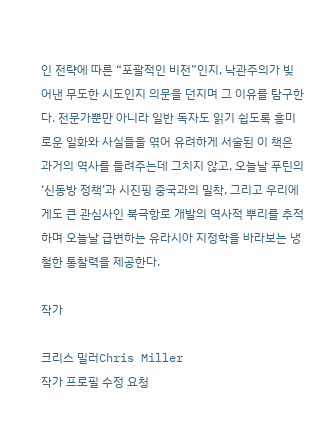인 전략에 따른 “포괄적인 비전”인지, 낙관주의가 빚어낸 무도한 시도인지 의문을 던지며 그 이유를 탐구한다. 전문가뿐만 아니라 일반 독자도 읽기 쉽도록 흥미로운 일화와 사실들을 엮어 유려하게 서술된 이 책은 과거의 역사를 들려주는데 그치지 않고, 오늘날 푸틴의 ‘신동방 정책’과 시진핑 중국과의 밀착, 그리고 우리에게도 큰 관심사인 북극항로 개발의 역사적 뿌리를 추적하며 오늘날 급변하는 유라시아 지정학을 바라보는 냉철한 통찰력을 제공한다.

작가

크리스 밀러Chris Miller
작가 프로필 수정 요청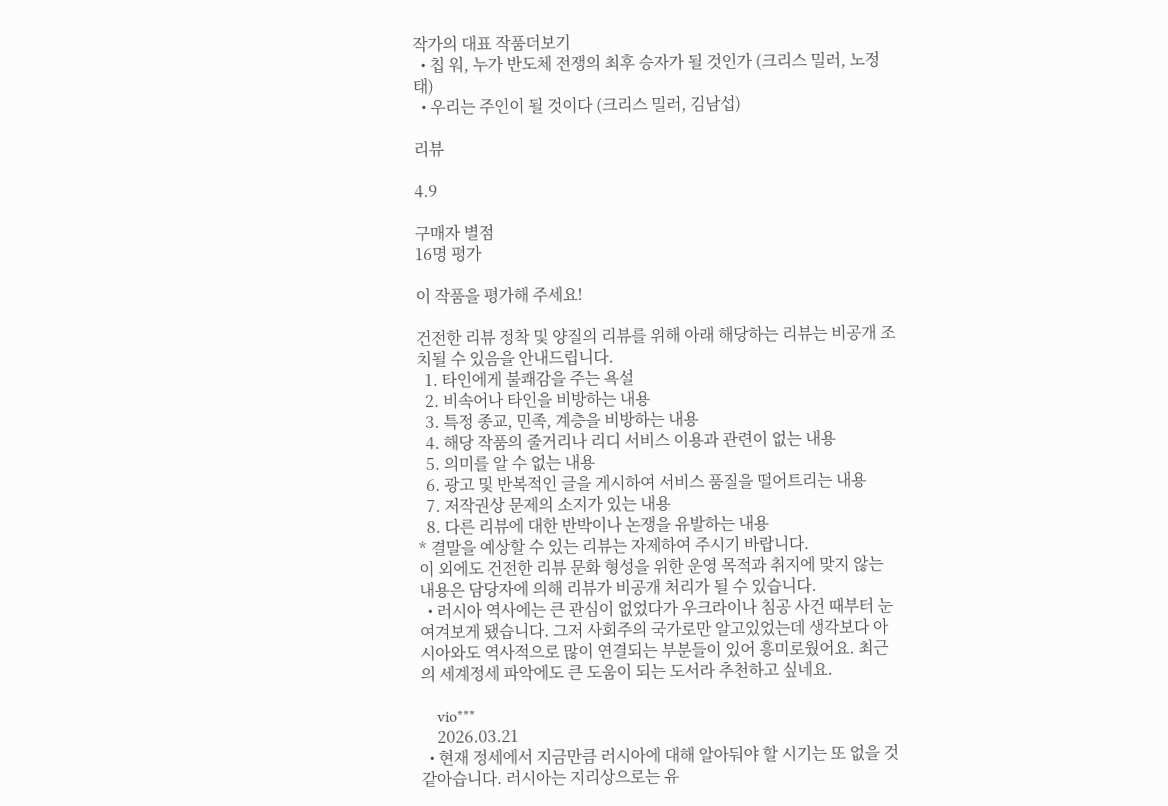작가의 대표 작품더보기
  • 칩 워, 누가 반도체 전쟁의 최후 승자가 될 것인가 (크리스 밀러, 노정태)
  • 우리는 주인이 될 것이다 (크리스 밀러, 김남섭)

리뷰

4.9

구매자 별점
16명 평가

이 작품을 평가해 주세요!

건전한 리뷰 정착 및 양질의 리뷰를 위해 아래 해당하는 리뷰는 비공개 조치될 수 있음을 안내드립니다.
  1. 타인에게 불쾌감을 주는 욕설
  2. 비속어나 타인을 비방하는 내용
  3. 특정 종교, 민족, 계층을 비방하는 내용
  4. 해당 작품의 줄거리나 리디 서비스 이용과 관련이 없는 내용
  5. 의미를 알 수 없는 내용
  6. 광고 및 반복적인 글을 게시하여 서비스 품질을 떨어트리는 내용
  7. 저작권상 문제의 소지가 있는 내용
  8. 다른 리뷰에 대한 반박이나 논쟁을 유발하는 내용
* 결말을 예상할 수 있는 리뷰는 자제하여 주시기 바랍니다.
이 외에도 건전한 리뷰 문화 형성을 위한 운영 목적과 취지에 맞지 않는 내용은 담당자에 의해 리뷰가 비공개 처리가 될 수 있습니다.
  • 러시아 역사에는 큰 관심이 없었다가 우크라이나 침공 사건 때부터 눈여겨보게 됐습니다. 그저 사회주의 국가로만 알고있었는데 생각보다 아시아와도 역사적으로 많이 연결되는 부분들이 있어 흥미로웠어요. 최근의 세계정세 파악에도 큰 도움이 되는 도서라 추천하고 싶네요.

    vio***
    2026.03.21
  • 현재 정세에서 지금만큼 러시아에 대해 알아둬야 할 시기는 또 없을 것 같아습니다. 러시아는 지리상으로는 유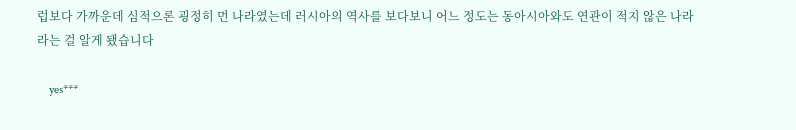럽보다 가까운데 심적으론 굉정히 먼 나라였는데 러시아의 역사를 보다보니 어느 정도는 동아시아와도 연관이 적지 않은 나라라는 걸 알게 됐습니다

    yes***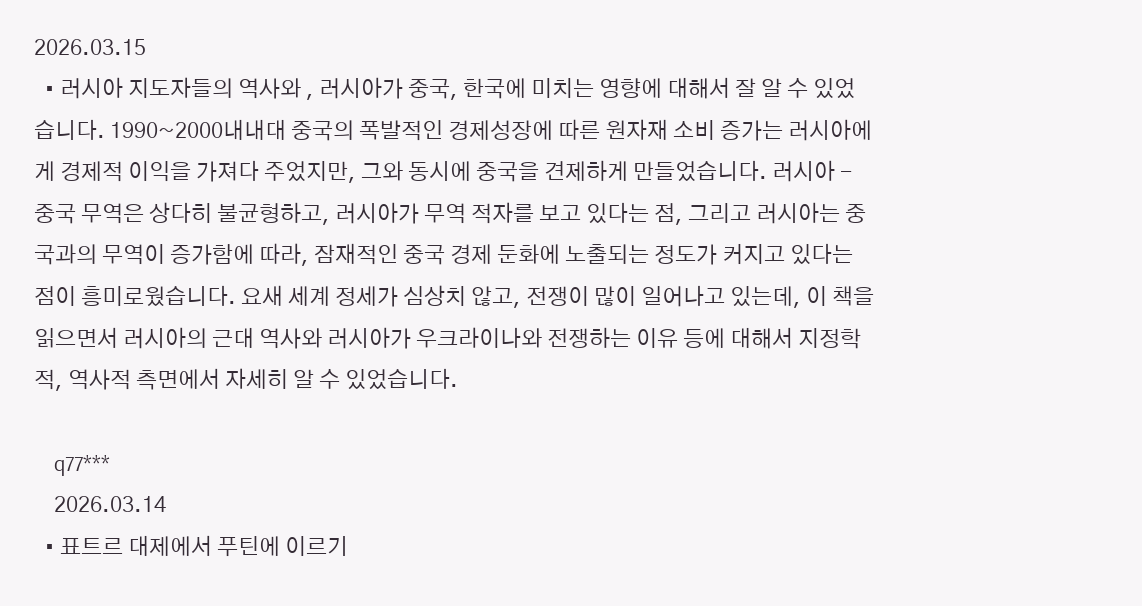2026.03.15
  • 러시아 지도자들의 역사와 , 러시아가 중국, 한국에 미치는 영향에 대해서 잘 알 수 있었습니다. 1990~2000내내대 중국의 폭발적인 경제성장에 따른 원자재 소비 증가는 러시아에게 경제적 이익을 가져다 주었지만, 그와 동시에 중국을 견제하게 만들었습니다. 러시아 - 중국 무역은 상다히 불균형하고, 러시아가 무역 적자를 보고 있다는 점, 그리고 러시아는 중국과의 무역이 증가함에 따라, 잠재적인 중국 경제 둔화에 노출되는 정도가 커지고 있다는 점이 흥미로웠습니다. 요새 세계 정세가 심상치 않고, 전쟁이 많이 일어나고 있는데, 이 책을 읽으면서 러시아의 근대 역사와 러시아가 우크라이나와 전쟁하는 이유 등에 대해서 지정학적, 역사적 측면에서 자세히 알 수 있었습니다.

    q77***
    2026.03.14
  • 표트르 대제에서 푸틴에 이르기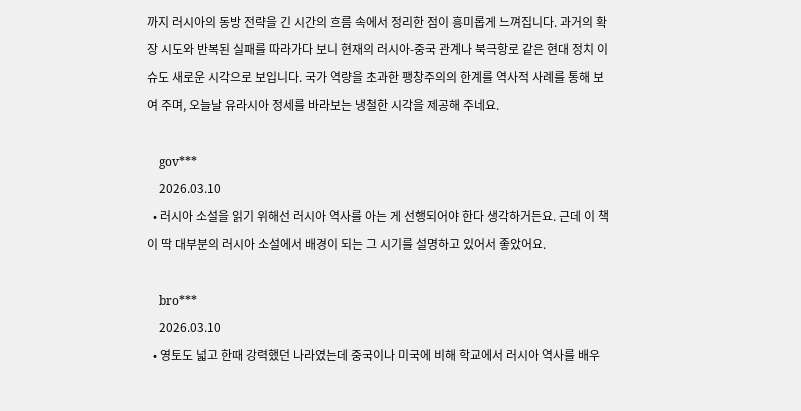까지 러시아의 동방 전략을 긴 시간의 흐름 속에서 정리한 점이 흥미롭게 느껴집니다. 과거의 확장 시도와 반복된 실패를 따라가다 보니 현재의 러시아-중국 관계나 북극항로 같은 현대 정치 이슈도 새로운 시각으로 보입니다. 국가 역량을 초과한 팽창주의의 한계를 역사적 사례를 통해 보여 주며, 오늘날 유라시아 정세를 바라보는 냉철한 시각을 제공해 주네요.

    gov***
    2026.03.10
  • 러시아 소설을 읽기 위해선 러시아 역사를 아는 게 선행되어야 한다 생각하거든요. 근데 이 책이 딱 대부분의 러시아 소설에서 배경이 되는 그 시기를 설명하고 있어서 좋았어요.

    bro***
    2026.03.10
  • 영토도 넓고 한때 강력했던 나라였는데 중국이나 미국에 비해 학교에서 러시아 역사를 배우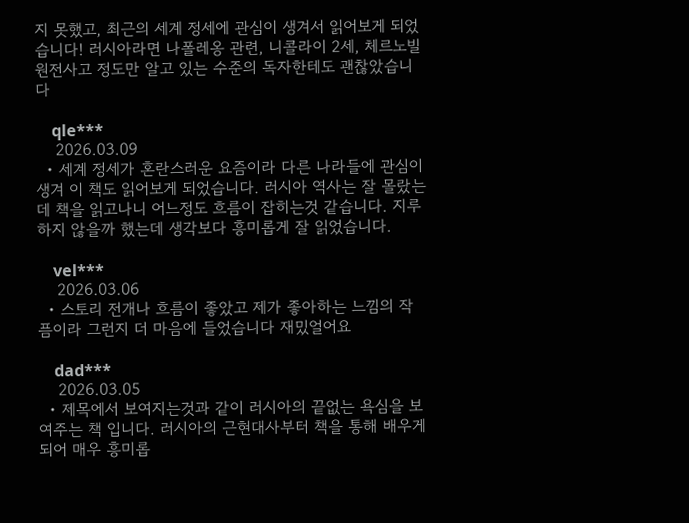지 못했고, 최근의 세계 정세에 관심이 생겨서 읽어보게 되었습니다! 러시아라면 나폴레옹 관련, 니콜라이 2세, 체르노빌 원전사고 정도만 알고 있는 수준의 독자한테도 괜찮았습니다

    qle***
    2026.03.09
  • 세계 정세가 혼란스러운 요즘이라 다른 나라들에 관심이 생겨 이 책도 읽어보게 되었습니다. 러시아 역사는 잘 몰랐는데 책을 읽고나니 어느정도 흐름이 잡히는것 같습니다. 지루하지 않을까 했는데 생각보다 흥미롭게 잘 읽었습니다.

    vel***
    2026.03.06
  • 스토리 전개나 흐름이 좋았고 제가 좋아하는 느낌의 작픔이라 그런지 더 마음에 들었습니다 재밌얼어요

    dad***
    2026.03.05
  • 제목에서 보여지는것과 같이 러시아의 끝없는 욕심을 보여주는 책 입니다. 러시아의 근현대사부터 책을 통해 배우게 되어 매우 흥미롭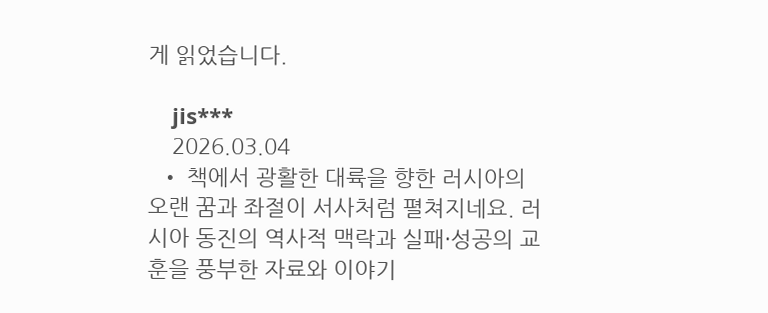게 읽었습니다.

    jis***
    2026.03.04
  • 책에서 광활한 대륙을 향한 러시아의 오랜 꿈과 좌절이 서사처럼 펼쳐지네요. 러시아 동진의 역사적 맥락과 실패·성공의 교훈을 풍부한 자료와 이야기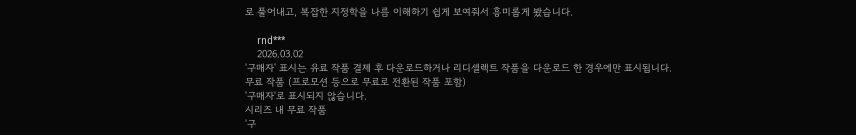로 풀어내고, 복잡한 지정학을 나름 이해하기 쉽게 보여줘서 흥미롭게 봤습니다.

    rnd***
    2026.03.02
'구매자' 표시는 유료 작품 결제 후 다운로드하거나 리디셀렉트 작품을 다운로드 한 경우에만 표시됩니다.
무료 작품 (프로모션 등으로 무료로 전환된 작품 포함)
'구매자'로 표시되지 않습니다.
시리즈 내 무료 작품
'구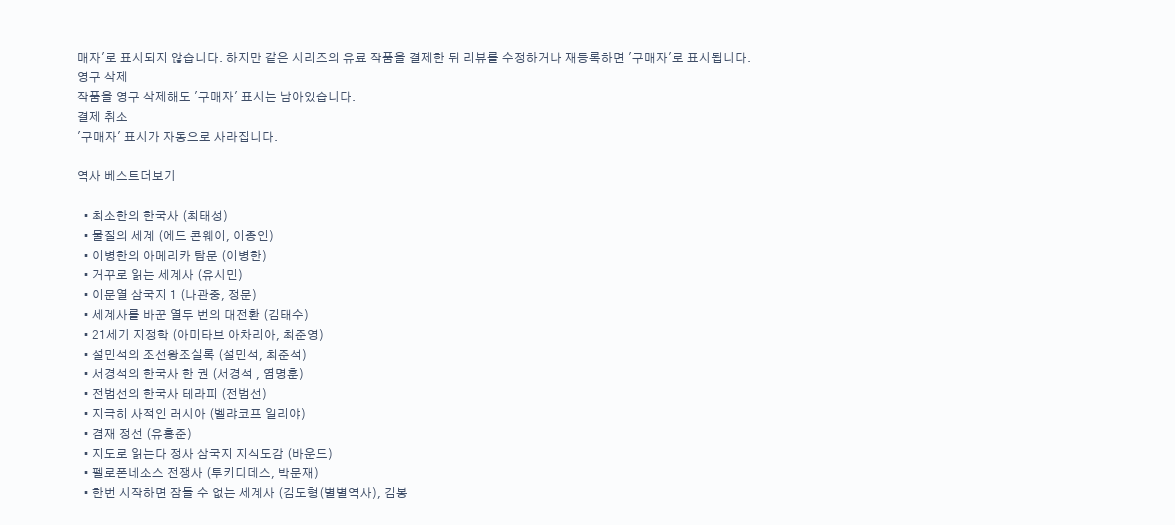매자'로 표시되지 않습니다. 하지만 같은 시리즈의 유료 작품을 결제한 뒤 리뷰를 수정하거나 재등록하면 '구매자'로 표시됩니다.
영구 삭제
작품을 영구 삭제해도 '구매자' 표시는 남아있습니다.
결제 취소
'구매자' 표시가 자동으로 사라집니다.

역사 베스트더보기

  • 최소한의 한국사 (최태성)
  • 물질의 세계 (에드 콘웨이, 이종인)
  • 이병한의 아메리카 탐문 (이병한)
  • 거꾸로 읽는 세계사 (유시민)
  • 이문열 삼국지 1 (나관중, 정문)
  • 세계사를 바꾼 열두 번의 대전환 (김태수)
  • 21세기 지정학 (아미타브 아차리아, 최준영)
  • 설민석의 조선왕조실록 (설민석, 최준석)
  • 서경석의 한국사 한 권 (서경석 , 염명훈)
  • 전범선의 한국사 테라피 (전범선)
  • 지극히 사적인 러시아 (벨랴코프 일리야)
  • 겸재 정선 (유홍준)
  • 지도로 읽는다 정사 삼국지 지식도감 (바운드)
  • 펠로폰네소스 전쟁사 (투키디데스, 박문재)
  • 한번 시작하면 잠들 수 없는 세계사 (김도형(별별역사), 김봉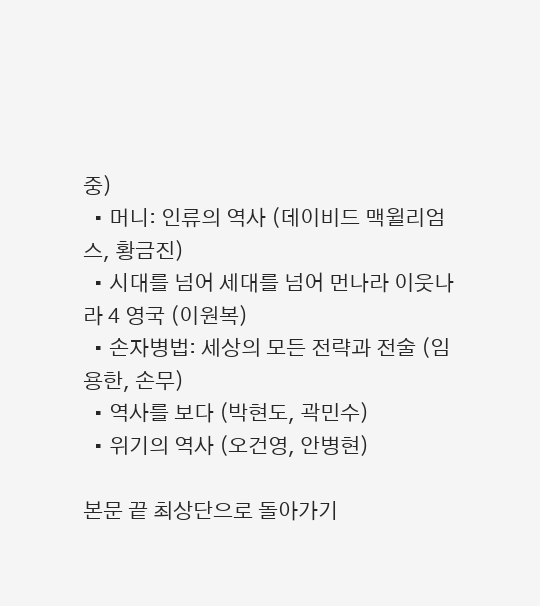중)
  • 머니: 인류의 역사 (데이비드 맥윌리엄스, 황금진)
  • 시대를 넘어 세대를 넘어 먼나라 이웃나라 4 영국 (이원복)
  • 손자병법: 세상의 모든 전략과 전술 (임용한, 손무)
  • 역사를 보다 (박현도, 곽민수)
  • 위기의 역사 (오건영, 안병현)

본문 끝 최상단으로 돌아가기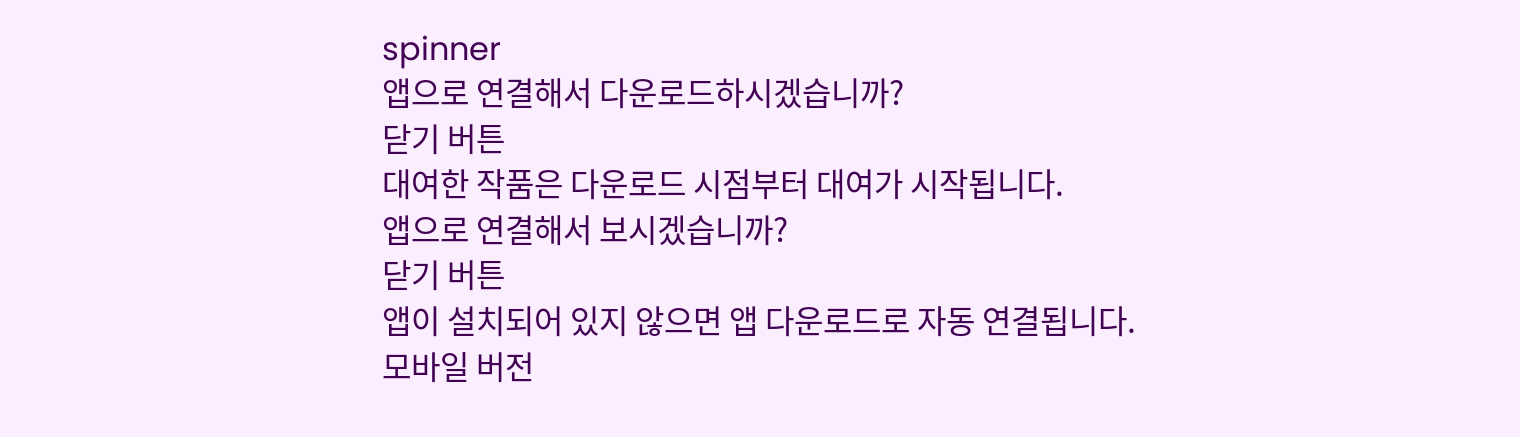spinner
앱으로 연결해서 다운로드하시겠습니까?
닫기 버튼
대여한 작품은 다운로드 시점부터 대여가 시작됩니다.
앱으로 연결해서 보시겠습니까?
닫기 버튼
앱이 설치되어 있지 않으면 앱 다운로드로 자동 연결됩니다.
모바일 버전